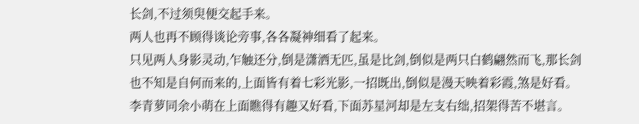长剑,不过须臾便交起手来。
两人也再不顾得谈论旁事,各各凝神细看了起来。
只见两人身影灵动,乍触还分,倒是潇洒无匹,虽是比剑,倒似是两只白鹤翩然而飞,那长剑也不知是自何而来的,上面皆有着七彩光影,一招既出,倒似是漫天映着彩霞,煞是好看。
李青萝同余小萌在上面瞧得有趣又好看,下面苏星河却是左支右绌,招架得苦不堪言。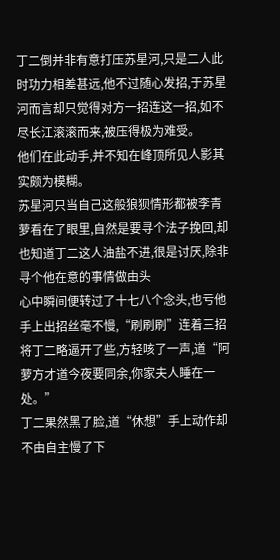丁二倒并非有意打压苏星河,只是二人此时功力相差甚远,他不过随心发招,于苏星河而言却只觉得对方一招连这一招,如不尽长江滚滚而来,被压得极为难受。
他们在此动手,并不知在峰顶所见人影其实颇为模糊。
苏星河只当自己这般狼狈情形都被李青萝看在了眼里,自然是要寻个法子挽回,却也知道丁二这人油盐不进,很是讨厌,除非寻个他在意的事情做由头
心中瞬间便转过了十七八个念头,也亏他手上出招丝毫不慢,“刷刷刷”连着三招将丁二略逼开了些,方轻咳了一声,道“阿萝方才道今夜要同余,你家夫人睡在一处。”
丁二果然黑了脸,道“休想”手上动作却不由自主慢了下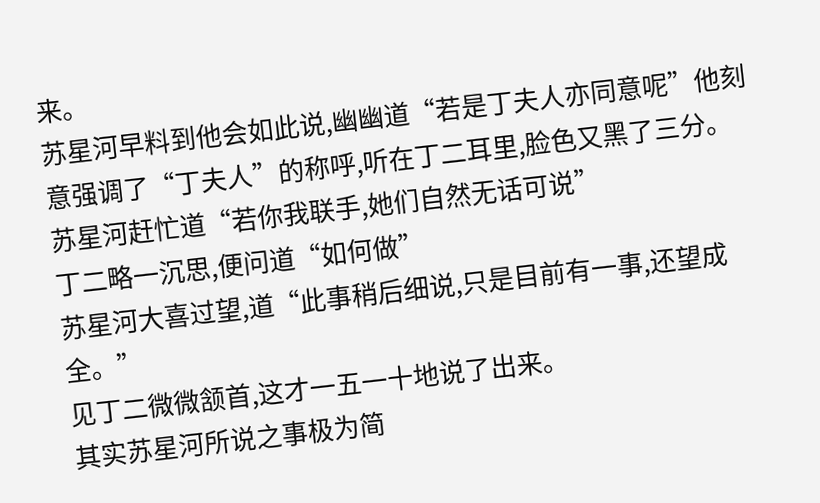来。
苏星河早料到他会如此说,幽幽道“若是丁夫人亦同意呢”他刻意强调了“丁夫人”的称呼,听在丁二耳里,脸色又黑了三分。
苏星河赶忙道“若你我联手,她们自然无话可说”
丁二略一沉思,便问道“如何做”
苏星河大喜过望,道“此事稍后细说,只是目前有一事,还望成全。”
见丁二微微颔首,这才一五一十地说了出来。
其实苏星河所说之事极为简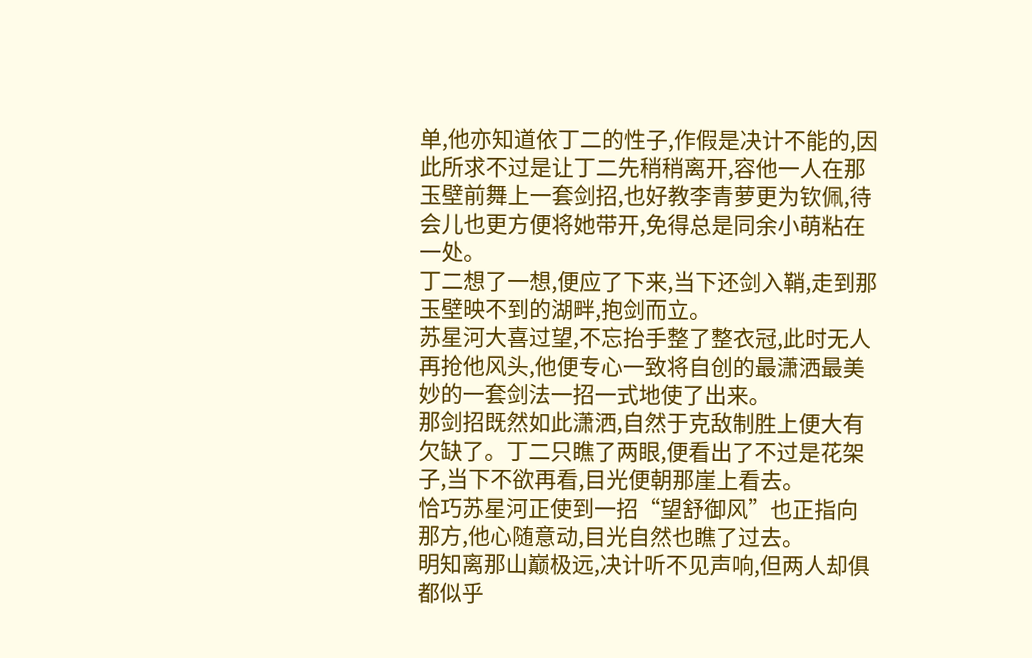单,他亦知道依丁二的性子,作假是决计不能的,因此所求不过是让丁二先稍稍离开,容他一人在那玉壁前舞上一套剑招,也好教李青萝更为钦佩,待会儿也更方便将她带开,免得总是同余小萌粘在一处。
丁二想了一想,便应了下来,当下还剑入鞘,走到那玉壁映不到的湖畔,抱剑而立。
苏星河大喜过望,不忘抬手整了整衣冠,此时无人再抢他风头,他便专心一致将自创的最潇洒最美妙的一套剑法一招一式地使了出来。
那剑招既然如此潇洒,自然于克敌制胜上便大有欠缺了。丁二只瞧了两眼,便看出了不过是花架子,当下不欲再看,目光便朝那崖上看去。
恰巧苏星河正使到一招“望舒御风”也正指向那方,他心随意动,目光自然也瞧了过去。
明知离那山巅极远,决计听不见声响,但两人却俱都似乎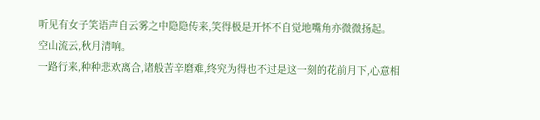听见有女子笑语声自云雾之中隐隐传来,笑得极是开怀不自觉地嘴角亦微微扬起。
空山流云,秋月清响。
一路行来,种种悲欢离合,诸般苦辛磨难,终究为得也不过是这一刻的花前月下,心意相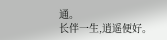通。
长伴一生,逍遥便好。